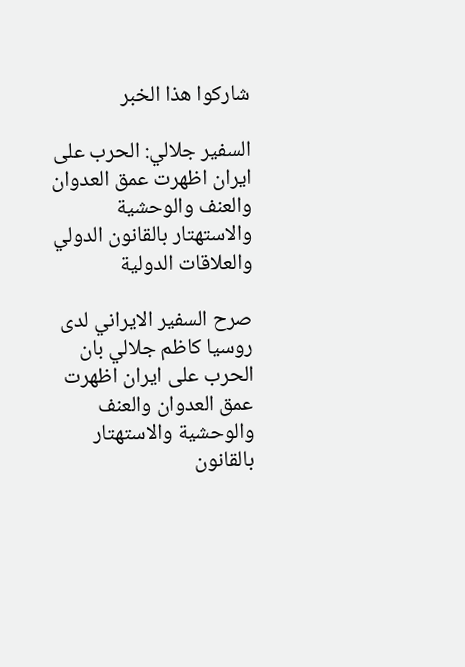شاركوا هذا الخبر

السفير جلالي: الحرب على ايران اظهرت عمق العدوان والعنف والوحشية والاستهتار بالقانون الدولي والعلاقات الدولية

صرح السفير الايراني لدى روسيا كاظم جلالي بان الحرب على ايران اظهرت عمق العدوان والعنف والوحشية والاستهتار بالقانون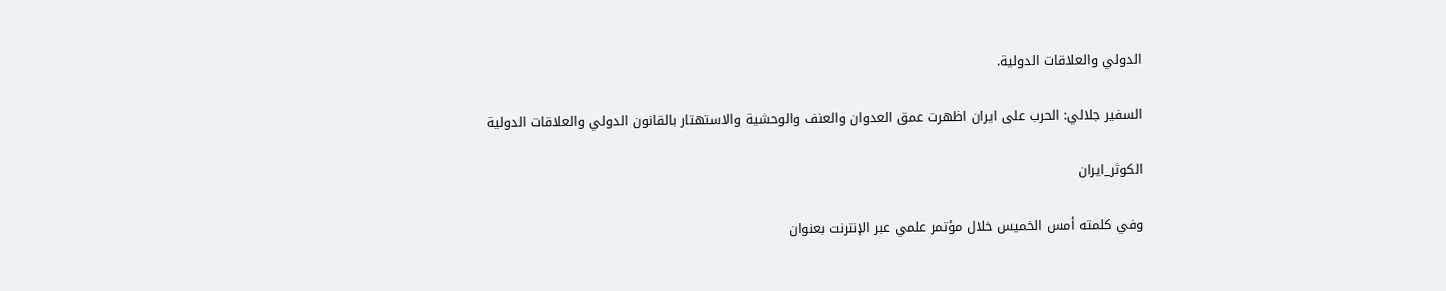الدولي والعلاقات الدولية.

السفير جلالي: الحرب على ايران اظهرت عمق العدوان والعنف والوحشية والاستهتار بالقانون الدولي والعلاقات الدولية

الكوثر_ايران

وفي كلمته أمس الخميس خلال مؤتمر علمي عبر الإنترنت بعنوان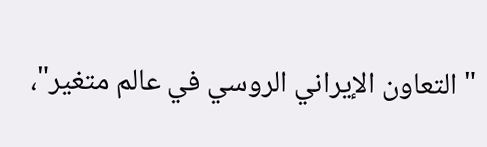"التعاون الإيراني الروسي في عالم متغير"،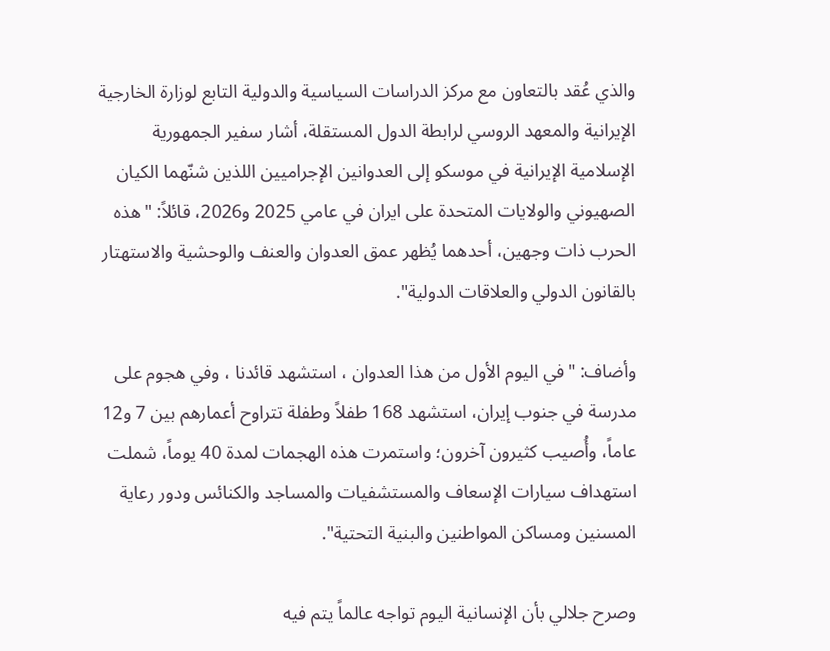والذي عُقد بالتعاون مع مركز الدراسات السياسية والدولية التابع لوزارة الخارجية الإيرانية والمعهد الروسي لرابطة الدول المستقلة، أشار سفير الجمهورية الإسلامية الإيرانية في موسكو إلى العدوانين الإجراميين اللذين شنّهما الكيان الصهيوني والولايات المتحدة على ايران في عامي 2025 و2026، قائلاً: "هذه الحرب ذات وجهين، أحدهما يُظهر عمق العدوان والعنف والوحشية والاستهتار بالقانون الدولي والعلاقات الدولية".

وأضاف: "في اليوم الأول من هذا العدوان ، استشهد قائدنا ، وفي هجوم على مدرسة في جنوب إيران، استشهد 168 طفلاً وطفلة تتراوح أعمارهم بين 7 و12 عاماً، وأُصيب كثيرون آخرون؛ واستمرت هذه الهجمات لمدة 40 يوماً، شملت استهداف سيارات الإسعاف والمستشفيات والمساجد والكنائس ودور رعاية المسنين ومساكن المواطنين والبنية التحتية".

وصرح جلالي بأن الإنسانية اليوم تواجه عالماً يتم فيه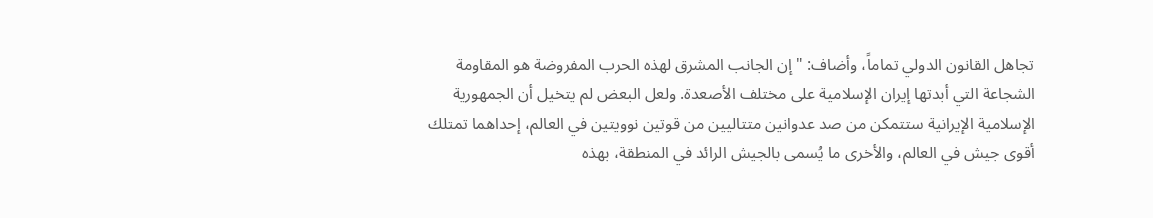تجاهل القانون الدولي تماماً، وأضاف: "إن الجانب المشرق لهذه الحرب المفروضة هو المقاومة الشجاعة التي أبدتها إيران الإسلامية على مختلف الأصعدة. ولعل البعض لم يتخيل أن الجمهورية الإسلامية الإيرانية ستتمكن من صد عدوانين متتاليين من قوتين نوويتين في العالم، إحداهما تمتلك أقوى جيش في العالم، والأخرى ما يُسمى بالجيش الرائد في المنطقة، بهذه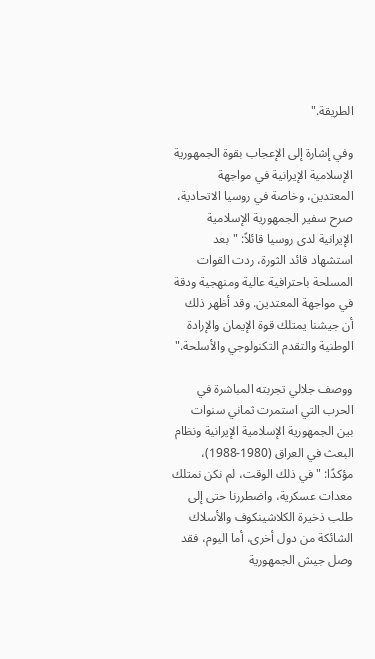الطريقة."

وفي إشارة إلى الإعجاب بقوة الجمهورية الإسلامية الإيرانية في مواجهة المعتدين، وخاصة في روسيا الاتحادية، صرح سفير الجمهورية الإسلامية الإيرانية لدى روسيا قائلاً: "بعد استشهاد قائد الثورة، ردت القوات المسلحة باحترافية عالية ومنهجية ودقة في مواجهة المعتدين. وقد أظهر ذلك أن جيشنا يمتلك قوة الإيمان والإرادة الوطنية والتقدم التكنولوجي والأسلحة."

ووصف جلالي تجربته المباشرة في الحرب التي استمرت ثماني سنوات بين الجمهورية الإسلامية الإيرانية ونظام البعث في العراق (1980-1988)، مؤكدًا: "في ذلك الوقت، لم نكن نمتلك معدات عسكرية، واضطررنا حتى إلى طلب ذخيرة الكلاشينكوف والأسلاك الشائكة من دول أخرى، أما اليوم، فقد وصل جيش الجمهورية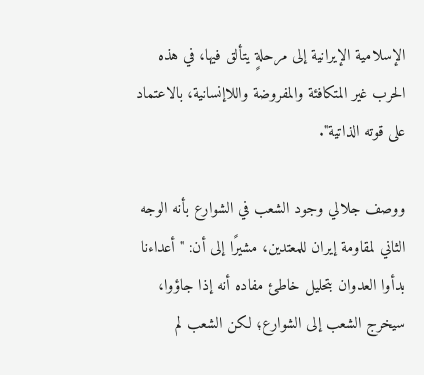الإسلامية الإيرانية إلى مرحلةٍ يتألق فيها، في هذه الحرب غير المتكافئة والمفروضة واللاإنسانية، بالاعتماد على قوته الذاتية".

ووصف جلالي وجود الشعب في الشوارع بأنه الوجه الثاني لمقاومة إيران للمعتدين، مشيرًا إلى أن: "أعداءنا بدأوا العدوان بتحليل خاطئ مفاده أنه إذا جاؤوا، سيخرج الشعب إلى الشوارع؛ لكن الشعب لم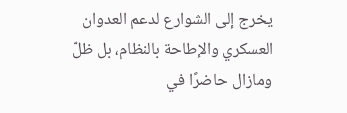يخرج إلى الشوارع لدعم العدوان العسكري والإطاحة بالنظام، بل ظلّ ومازال حاضرًا في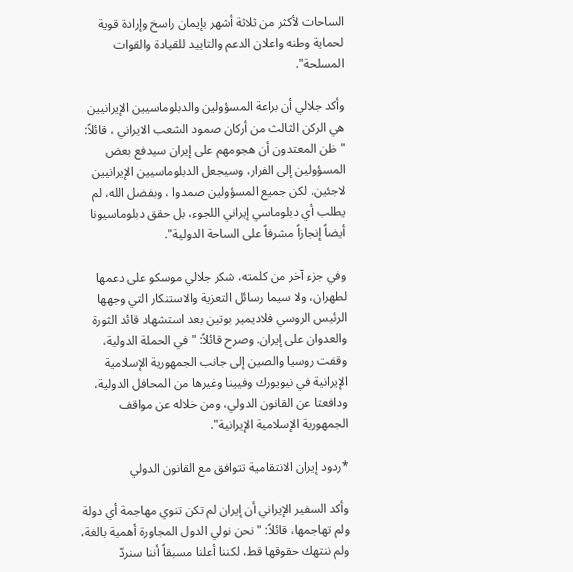الساحات لأكثر من ثلاثة أشهر بإيمان راسخ وإرادة قوية لحماية وطنه واعلان الدعم والتاييد للقيادة والقوات المسلحة".

وأكد جلالي أن براعة المسؤولين والدبلوماسيين الإيرانيين هي الركن الثالث من أركان صمود الشعب الايراني ، قائلاً: "ظن المعتدون أن هجومهم على إيران سيدفع بعض المسؤولين إلى الفرار، وسيجعل الدبلوماسيين الإيرانيين لاجئين. لكن جميع المسؤولين صمدوا ، وبفضل الله، لم يطلب أي دبلوماسي إيراني اللجوء، بل حقق دبلوماسيونا أيضاً إنجازاً مشرفاً على الساحة الدولية".

وفي جزء آخر من كلمته، شكر جلالي موسكو على دعمها لطهران، ولا سيما رسائل التعزية والاستنكار التي وجهها الرئيس الروسي فلاديمير بوتين بعد استشهاد قائد الثورة والعدوان على إيران. وصرح قائلاً: "في الحملة الدولية، وقفت روسيا والصين إلى جانب الجمهورية الإسلامية الإيرانية في نيويورك وفيينا وغيرها من المحافل الدولية، ودافعتا عن القانون الدولي، ومن خلاله عن مواقف الجمهورية الإسلامية الإيرانية".

*ردود إيران الانتقامية تتوافق مع القانون الدولي

وأكد السفير الإيراني أن إيران لم تكن تنوي مهاجمة أي دولة ولم تهاجمها، قائلاً: "نحن نولي الدول المجاورة أهمية بالغة، ولم ننتهك حقوقها قط، لكننا أعلنا مسبقاً أننا سنردّ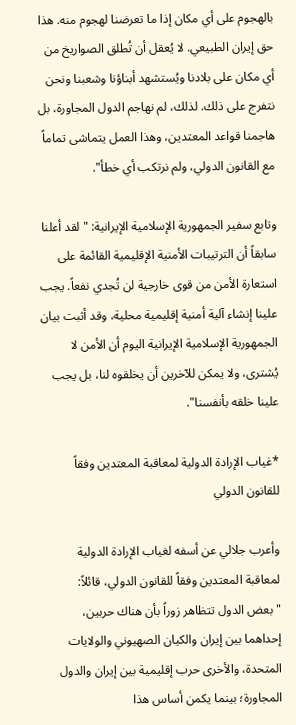بالهجوم على أي مكان إذا ما تعرضنا لهجوم منه. هذا حق إيران الطبيعي. لا يُعقل أن تُطلق الصواريخ من أي مكان على بلادنا ويُستشهد أبناؤنا وشعبنا ونحن نتفرج على ذلك. لذلك، لم نهاجم الدول المجاورة، بل هاجمنا قواعد المعتدين، وهذا العمل يتماشى تماماً مع القانون الدولي، ولم نرتكب أي خطأ".

وتابع سفير الجمهورية الإسلامية الإيرانية: "لقد أعلنا سابقاً أن الترتيبات الأمنية الإقليمية القائمة على استعارة الأمن من قوى خارجية لن تُجدي نفعاً. يجب علينا إنشاء آلية أمنية إقليمية محلية، وقد أثبت بيان الجمهورية الإسلامية الإيرانية اليوم أن الأمن لا يُشترى، ولا يمكن للآخرين أن يخلقوه لنا، بل يجب علينا خلقه بأنفسنا".

*غياب الإرادة الدولية لمعاقبة المعتدين وفقاً للقانون الدولي

وأعرب جلالي عن أسفه لغياب الإرادة الدولية لمعاقبة المعتدين وفقاً للقانون الدولي، قائلاً: "بعض الدول تتظاهر زوراً بأن هناك حربين، إحداهما بين إيران والكيان الصهيوني والولايات المتحدة، والأخرى حرب إقليمية بين إيران والدول المجاورة؛ بينما يكمن أساس هذا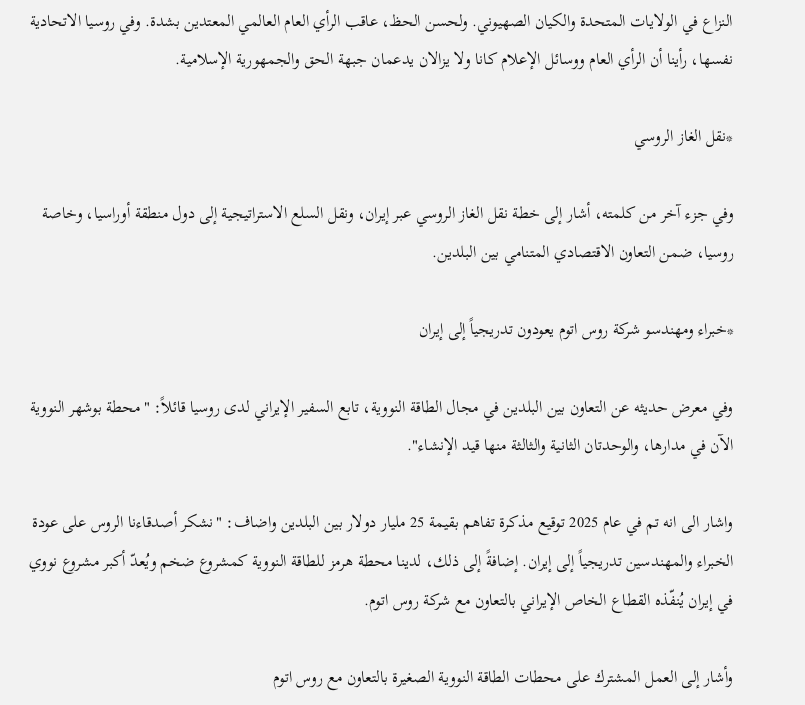النزاع في الولايات المتحدة والكيان الصهيوني. ولحسن الحظ، عاقب الرأي العام العالمي المعتدين بشدة. وفي روسيا الاتحادية نفسها، رأينا أن الرأي العام ووسائل الإعلام كانا ولا يزالان يدعمان جبهة الحق والجمهورية الإسلامية.

*نقل الغاز الروسي

وفي جزء آخر من كلمته، أشار إلى خطة نقل الغاز الروسي عبر إيران، ونقل السلع الاستراتيجية إلى دول منطقة أوراسيا، وخاصة روسيا، ضمن التعاون الاقتصادي المتنامي بين البلدين.

*خبراء ومهندسو شركة روس اتوم يعودون تدريجياً إلى إيران

وفي معرض حديثه عن التعاون بين البلدين في مجال الطاقة النووية، تابع السفير الإيراني لدى روسيا قائلاً: "محطة بوشهر النووية الآن في مدارها، والوحدتان الثانية والثالثة منها قيد الإنشاء".

واشار الى انه تم في عام 2025 توقيع مذكرة تفاهم بقيمة 25 مليار دولار بين البلدين واضاف: "نشكر أصدقاءنا الروس على عودة الخبراء والمهندسين تدريجياً إلى إيران. إضافةً إلى ذلك، لدينا محطة هرمز للطاقة النووية كمشروع ضخم ويُعدّ أكبر مشروع نووي في إيران يُنفّذه القطاع الخاص الإيراني بالتعاون مع شركة روس اتوم.

وأشار إلى العمل المشترك على محطات الطاقة النووية الصغيرة بالتعاون مع روس اتوم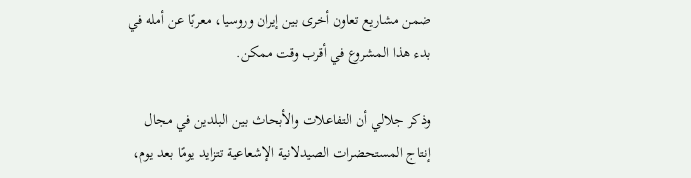ضمن مشاريع تعاون أخرى بين إيران وروسيا، معربًا عن أمله في بدء هذا المشروع في أقرب وقت ممكن.

وذكر جلالي أن التفاعلات والأبحاث بين البلدين في مجال إنتاج المستحضرات الصيدلانية الإشعاعية تتزايد يومًا بعد يوم،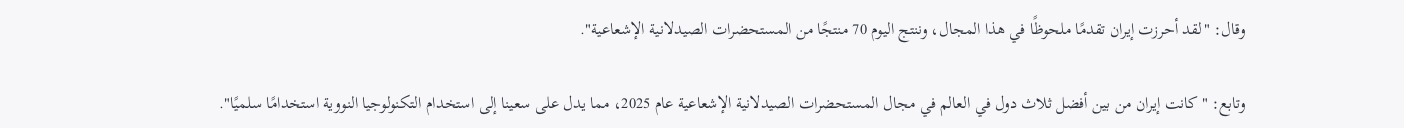وقال: "لقد أحرزت إيران تقدمًا ملحوظًا في هذا المجال، وننتج اليوم 70 منتجًا من المستحضرات الصيدلانية الإشعاعية".

وتابع: "كانت إيران من بين أفضل ثلاث دول في العالم في مجال المستحضرات الصيدلانية الإشعاعية عام 2025، مما يدل على سعينا إلى استخدام التكنولوجيا النووية استخدامًا سلميًا".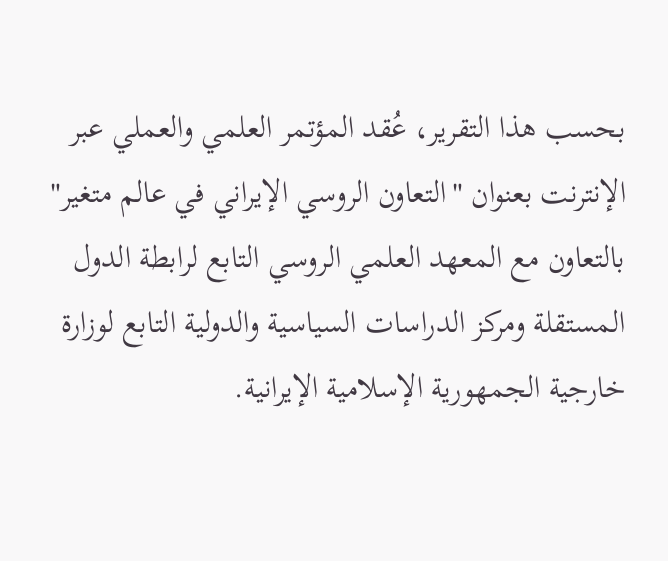بحسب هذا التقرير، عُقد المؤتمر العلمي والعملي عبر الإنترنت بعنوان "التعاون الروسي الإيراني في عالم متغير" بالتعاون مع المعهد العلمي الروسي التابع لرابطة الدول المستقلة ومركز الدراسات السياسية والدولية التابع لوزارة خارجية الجمهورية الإسلامية الإيرانية.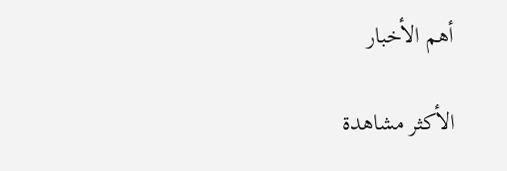أهم الأخبار

الأكثر مشاهدة